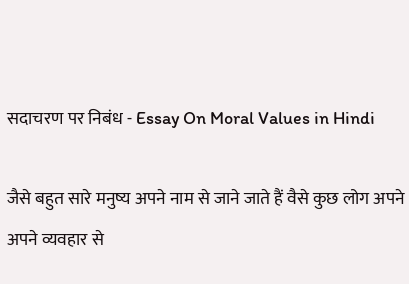सदाचरण पर निबंध - Essay On Moral Values in Hindi

जैसे बहुत सारे मनुष्य अपने नाम से जाने जाते हैं वैसे कुछ लोग अपने अपने व्यवहार से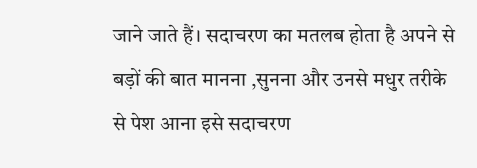जाने जाते हैं। सदाचरण का मतलब होता है अपने से बड़ों की बात मानना ,सुनना और उनसे मधुर तरीके से पेश आना इसे सदाचरण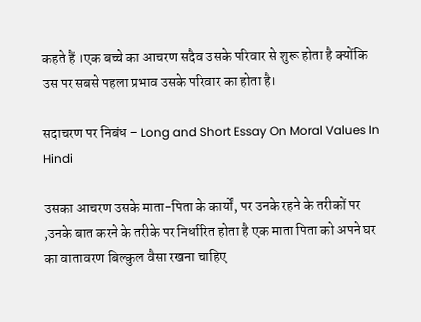कहते हैं ।एक बच्चे का आचरण सदैव उसके परिवार से शुरू होता है क्योंकि उस पर सबसे पहला प्रभाव उसके परिवार का होता है।

सदाचरण पर निबंध – Long and Short Essay On Moral Values In Hindi

उसका आचरण उसके माता-पिता के कार्यों, पर उनके रहने के तरीकों पर ,उनके बात करने के तरीके पर निर्धारित होता है एक माता पिता को अपने घर का वातावरण बिल्कुल वैसा रखना चाहिए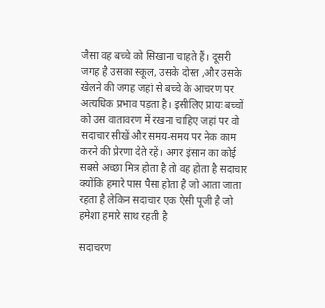जैसा वह बच्चे को सिखाना चाहते हैं। दूसरी जगह है उसका स्कूल, उसके दोस्त ,और उसके खेलने की जगह जहां से बच्चे के आचरण पर अत्यधिक प्रभाव पड़ता है। इसीलिए प्रायः बच्चों को उस वातावरण में रखना चाहिए जहां पर वो सदाचार सीखें और समय-समय पर नेक काम करने की प्रेरणा देते रहें। अगर इंसान का कोई सबसे अच्छा मित्र होता है तो वह होता है सदाचार क्योंकि हमारे पास पैसा होता है जो आता जाता रहता है लेकिन सदाचार एक ऐसी पूजी है जो हमेशा हमारे साथ रहती है

सदाचरण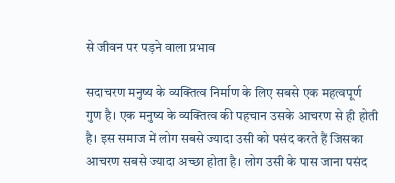से जीवन पर पड़ने वाला प्रभाव

सदाचरण मनुष्य के व्यक्तित्व निर्माण के लिए सबसे एक महत्वपूर्ण गुण है। एक मनुष्य के व्यक्तित्व की पहचान उसके आचरण से ही होती है। इस समाज में लोग सबसे ज्यादा उसी को पसंद करते हैं जिसका आचरण सबसे ज्यादा अच्छा होता है। लोग उसी के पास जाना पसंद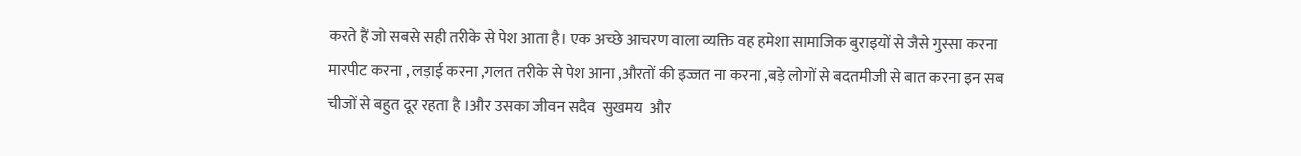करते हैं जो सबसे सही तरीके से पेश आता है। एक अच्छे आचरण वाला व्यक्ति वह हमेशा सामाजिक बुराइयों से जैसे गुस्सा करना मारपीट करना , लड़ाई करना ,गलत तरीके से पेश आना ,औरतों की इज्जत ना करना ,बड़े लोगों से बदतमीजी से बात करना इन सब चीजों से बहुत दूर रहता है ।और उसका जीवन सदैव  सुखमय  और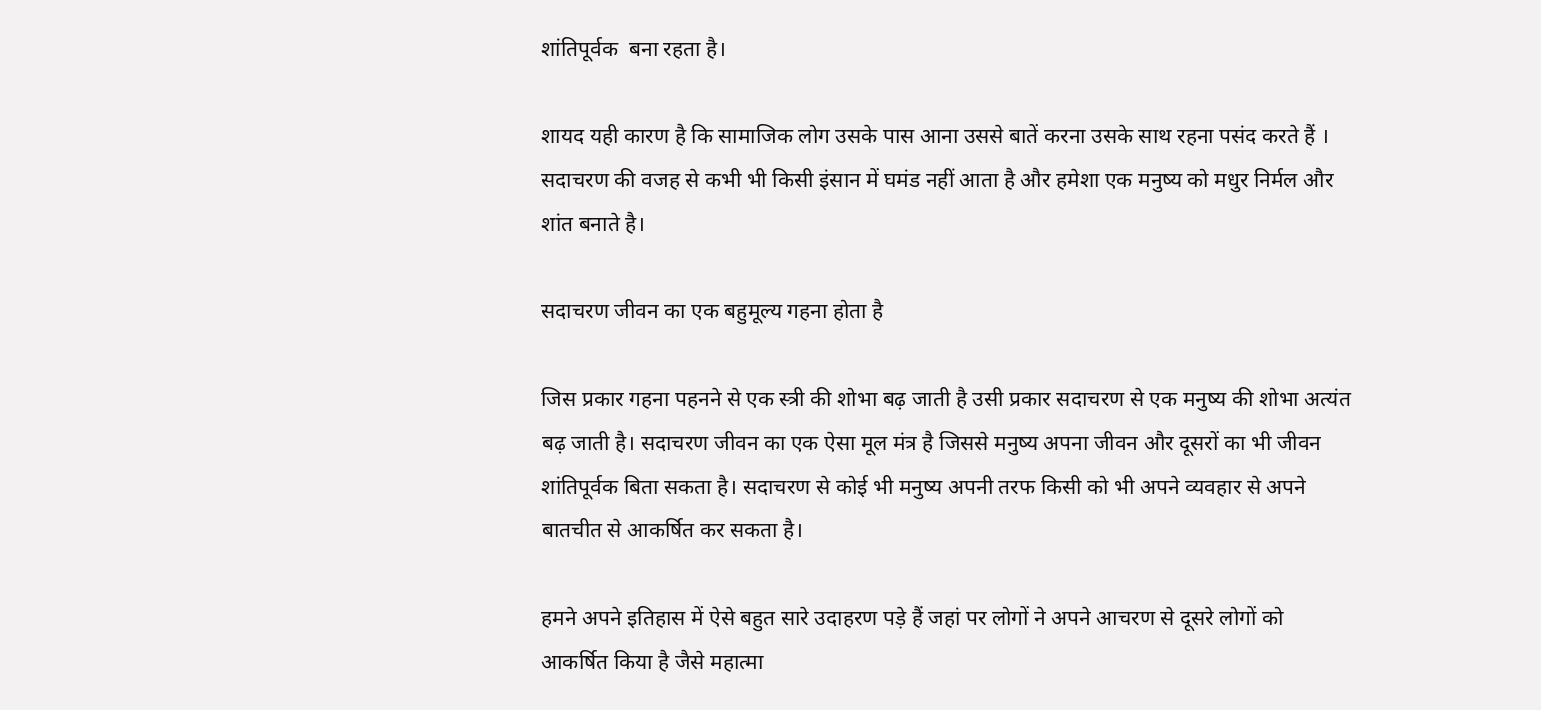शांतिपूर्वक  बना रहता है।

शायद यही कारण है कि सामाजिक लोग उसके पास आना उससे बातें करना उसके साथ रहना पसंद करते हैं । सदाचरण की वजह से कभी भी किसी इंसान में घमंड नहीं आता है और हमेशा एक मनुष्य को मधुर निर्मल और शांत बनाते है।

सदाचरण जीवन का एक बहुमूल्य गहना होता है

जिस प्रकार गहना पहनने से एक स्त्री की शोभा बढ़ जाती है उसी प्रकार सदाचरण से एक मनुष्य की शोभा अत्यंत बढ़ जाती है। सदाचरण जीवन का एक ऐसा मूल मंत्र है जिससे मनुष्य अपना जीवन और दूसरों का भी जीवन शांतिपूर्वक बिता सकता है। सदाचरण से कोई भी मनुष्य अपनी तरफ किसी को भी अपने व्यवहार से अपने बातचीत से आकर्षित कर सकता है।

हमने अपने इतिहास में ऐसे बहुत सारे उदाहरण पड़े हैं जहां पर लोगों ने अपने आचरण से दूसरे लोगों को आकर्षित किया है जैसे महात्मा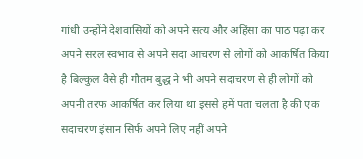गांधी उन्होंने देशवासियों को अपने सत्य और अहिंसा का पाठ पढ़ा कर अपने सरल स्वभाव से अपने सदा आचरण से लोगों को आकर्षित किया है बिल्कुल वैसे ही गौतम बुद्ध ने भी अपने सदाचरण से ही लोगों को अपनी तरफ आकर्षित कर लिया था इससे हमें पता चलता है की एक सदाचरण इंसान सिर्फ अपने लिए नहीं अपने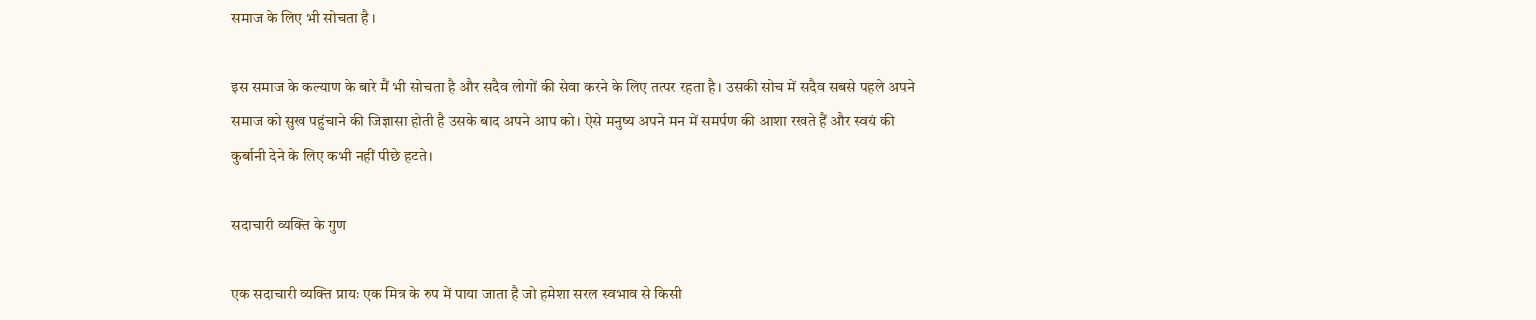समाज के लिए भी सोचता है ।

इस समाज के कल्याण के बारे मैं भी सोचता है और सदैव लोगों की सेवा करने के लिए तत्पर रहता है। उसकी सोच में सदैव सबसे पहले अपने समाज को सुख पहुंचाने की जिज्ञासा होती है उसके बाद अपने आप को। ऐसे मनुष्य अपने मन में समर्पण की आशा रखते हैं और स्वयं की कुर्बानी देने के लिए कभी नहीं पीछे हटते।

सदाचारी व्यक्ति के गुण

एक सदाचारी व्यक्ति प्रायः एक मित्र के रुप में पाया जाता है जो हमेशा सरल स्वभाव से किसी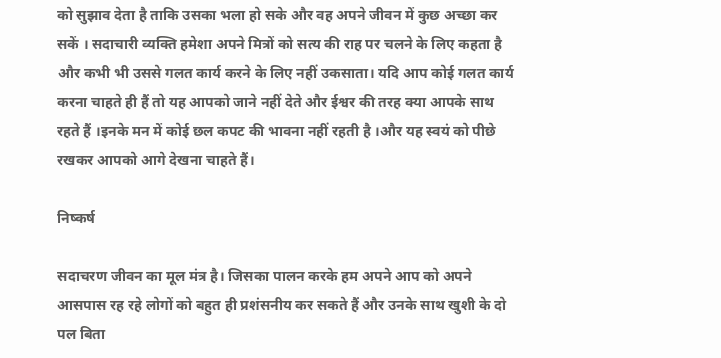को सुझाव देता है ताकि उसका भला हो सके और वह अपने जीवन में कुछ अच्छा कर सकें । सदाचारी व्यक्ति हमेशा अपने मित्रों को सत्य की राह पर चलने के लिए कहता है और कभी भी उससे गलत कार्य करने के लिए नहीं उकसाता। यदि आप कोई गलत कार्य करना चाहते ही हैं तो यह आपको जाने नहीं देते और ईश्वर की तरह क्या आपके साथ रहते हैं ।इनके मन में कोई छल कपट की भावना नहीं रहती है ।और यह स्वयं को पीछे रखकर आपको आगे देखना चाहते हैं।

निष्कर्ष

सदाचरण जीवन का मूल मंत्र है। जिसका पालन करके हम अपने आप को अपने आसपास रह रहे लोगों को बहुत ही प्रशंसनीय कर सकते हैं और उनके साथ खुशी के दो पल बिता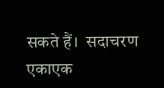सकते हैं।  सदाचरण एकाएक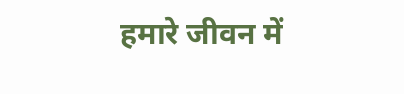हमारे जीवन में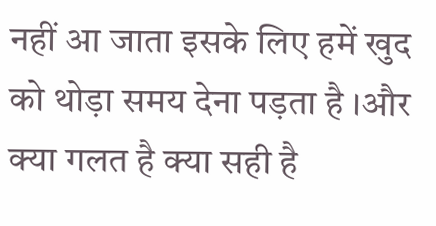नहीं आ जाता इसके लिए हमें खुद को थोड़ा समय देना पड़ता है ।और क्या गलत है क्या सही है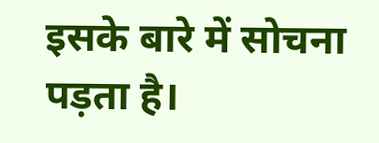इसके बारे में सोचना पड़ता है।